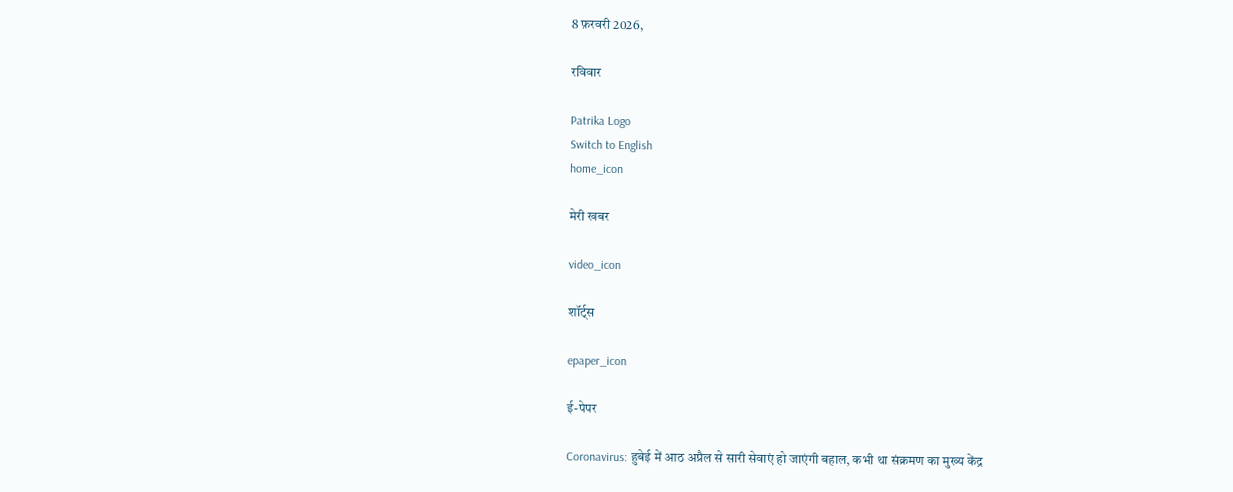8 फ़रवरी 2026,

रविवार

Patrika Logo
Switch to English
home_icon

मेरी खबर

video_icon

शॉर्ट्स

epaper_icon

ई-पेपर

Coronavirus: हुबेई में आठ अप्रैल से सारी सेवाएं हो जाएंगी बहाल, कभी था संक्रमण का मुख्य केंद्र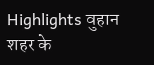Highlights वुहान शहर के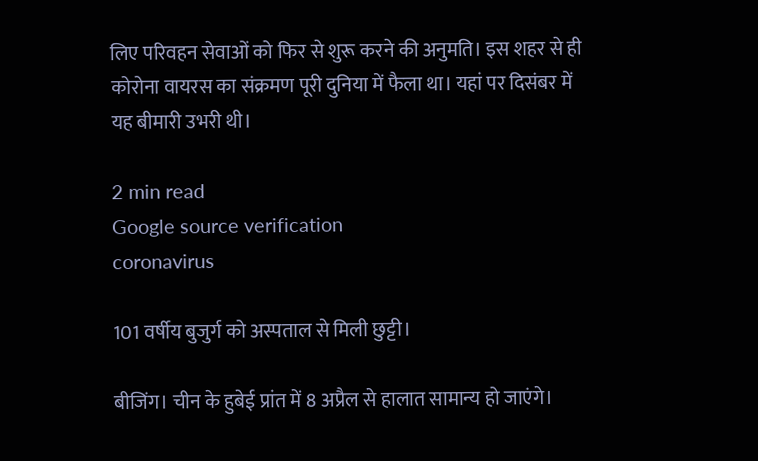लिए परिवहन सेवाओं को फिर से शुरू करने की अनुमति। इस शहर से ही कोरोना वायरस का संक्रमण पूरी दुनिया में फैला था। यहां पर दिसंबर में यह बीमारी उभरी थी।

2 min read
Google source verification
coronavirus

101 वर्षीय बुजुर्ग को अस्पताल से मिली छुट्टी।

बीजिंग। चीन के हुबेई प्रांत में 8 अप्रैल से हालात सामान्य हो जाएंगे।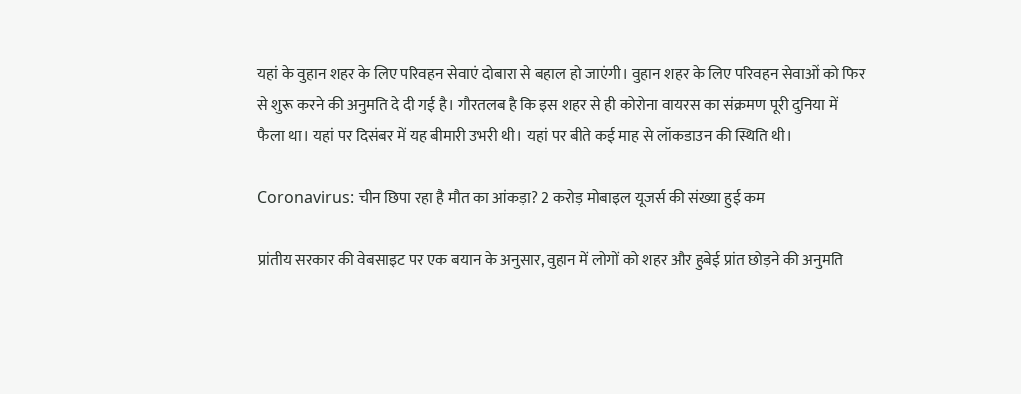यहां के वुहान शहर के लिए परिवहन सेवाएं दोबारा से बहाल हो जाएंगी। वुहान शहर के लिए परिवहन सेवाओं को फिर से शुरू करने की अनुमति दे दी गई है। गौरतलब है कि इस शहर से ही कोरोना वायरस का संक्रमण पूरी दुनिया में फैला था। यहां पर दिसंबर में यह बीमारी उभरी थी। यहां पर बीते कई माह से लॉकडाउन की स्थिति थी।

Coronavirus: चीन छिपा रहा है मौत का आंकड़ा? 2 करोड़ मोबाइल यूजर्स की संख्या हुई कम

प्रांतीय सरकार की वेबसाइट पर एक बयान के अनुसार, वुहान में लोगों को शहर और हुबेई प्रांत छोड़ने की अनुमति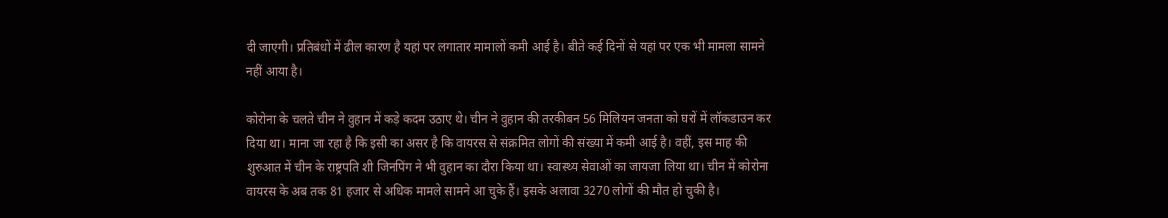दी जाएगी। प्रतिबंधों में ढील कारण है यहां पर लगातार मामालों कमी आई है। बीते कई दिनों से यहां पर एक भी मामला सामने नहीं आया है।

कोरोना के चलते चीन ने वुहान में कड़े कदम उठाए थे। चीन ने वुहान की तरकीबन 56 मिलियन जनता को घरों में लॉकडाउन कर दिया था। माना जा रहा है कि इसी का असर है कि वायरस से संक्रमित लोगों की संख्या में कमी आई है। वहीं, इस माह की शुरुआत में चीन के राष्ट्रपति शी जिनपिंग ने भी वुहान का दौरा किया था। स्वास्थ्य सेवाओं का जायजा लिया था। चीन में कोरोना वायरस के अब तक 81 हजार से अधिक मामले सामने आ चुके हैं। इसके अलावा 3270 लोगों की मौत हो चुकी है।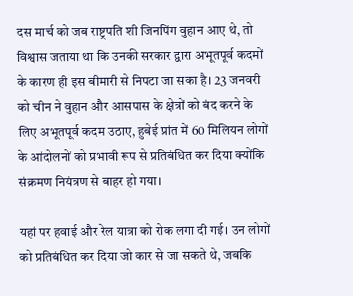दस मार्च को जब राष्ट्रपति शी जिनपिंग वुहान आए थे, तो विश्वास जताया था कि उनकी सरकार द्वारा अभूतपूर्व कदमों के कारण ही इस बीमारी से निपटा जा सका है। 23 जनवरी को चीन ने वुहान और आसपास के क्षेत्रों को बंद करने के लिए अभूतपूर्व कदम उठाए, हुबेई प्रांत में 60 मिलियन लोगों के आंदोलनों को प्रभावी रूप से प्रतिबंधित कर दिया क्योंकि संक्रमण नियंत्रण से बाहर हो गया।

यहां पर हवाई और रेल यात्रा को रोक लगा दी गई। उन लोगों को प्रतिबंधित कर दिया जो कार से जा सकते थे, जबकि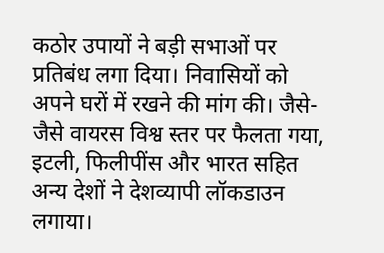कठोर उपायों ने बड़ी सभाओं पर प्रतिबंध लगा दिया। निवासियों को अपने घरों में रखने की मांग की। जैसे-जैसे वायरस विश्व स्तर पर फैलता गया, इटली, फिलीपींस और भारत सहित अन्य देशों ने देशव्यापी लॉकडाउन लगाया।